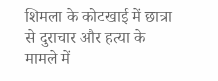शिमला के कोटखाई में छात्रा से दुराचार और हत्या के मामले में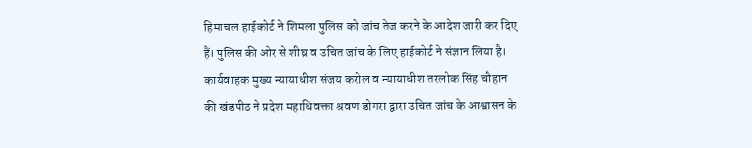हिमाचल हाईकोर्ट ने शिमला पुलिस को जांच तेज करने के आदेश जारी कर दिए हैं। पुलिस की ओर से शीघ्र व उचित जांच के लिए हाईकोर्ट ने संज्ञान लिया है।
कार्यवाहक मुख्य न्यायाधीश संजय करोल व न्यायाधीश तरलोक सिंह चौहान की खंडपीठ ने प्रदेश महाधिवक्ता श्रवण डोगरा द्वारा उचित जांच के आश्वासन के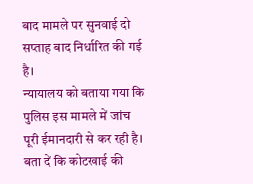बाद मामले पर सुनवाई दो सप्ताह बाद निर्धारित की गई है।
न्यायालय को बताया गया कि पुलिस इस मामले में जांच पूरी ईमानदारी से कर रही है। बता दें कि कोटखाई की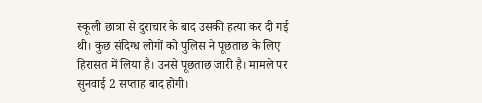स्कूली छात्रा से दुराचार के बाद उसकी हत्या कर दी गई थी। कुछ संदिग्ध लोगों को पुलिस ने पूछताछ के लिए हिरासत में लिया है। उनसे पूछताछ जारी है। मामले पर सुनवाई 2 सप्ताह बाद होगी।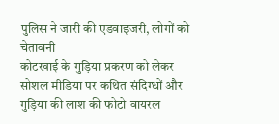पुलिस ने जारी की एडवाइजरी, लोगों को चेतावनी
कोटखाई के गुड़िया प्रकरण को लेकर सोशल मीडिया पर कथित संदिग्धों और गुड़िया की लाश की फोटो वायरल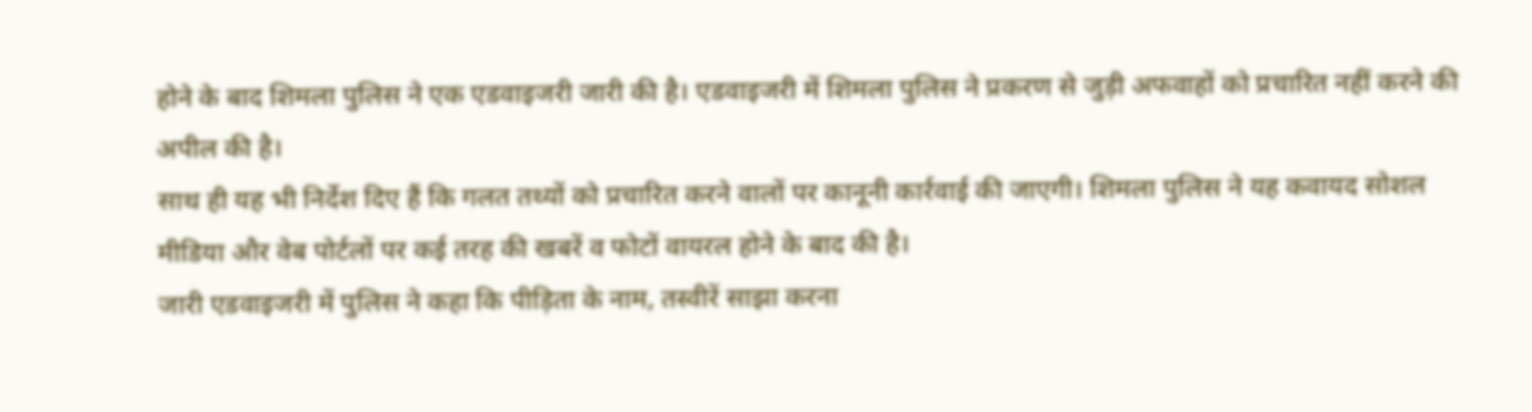होने के बाद शिमला पुलिस ने एक एडवाइजरी जारी की है। एडवाइजरी में शिमला पुलिस ने प्रकरण से जुड़ी अफवाहों को प्रचारित नहीं करने की अपील की है।
साथ ही यह भी निर्देश दिए हैं कि गलत तथ्यों को प्रचारित करने वालों पर कानूनी कार्रवाई की जाएगी। शिमला पुलिस ने यह कवायद सोशल मीडिया और वेब पोर्टलों पर कई तरह की खबरें व फोटों वायरल होने के बाद की है।
जारी एडवाइजरी में पुलिस ने कहा कि पीड़िता के नाम, तस्वीरें साझा करना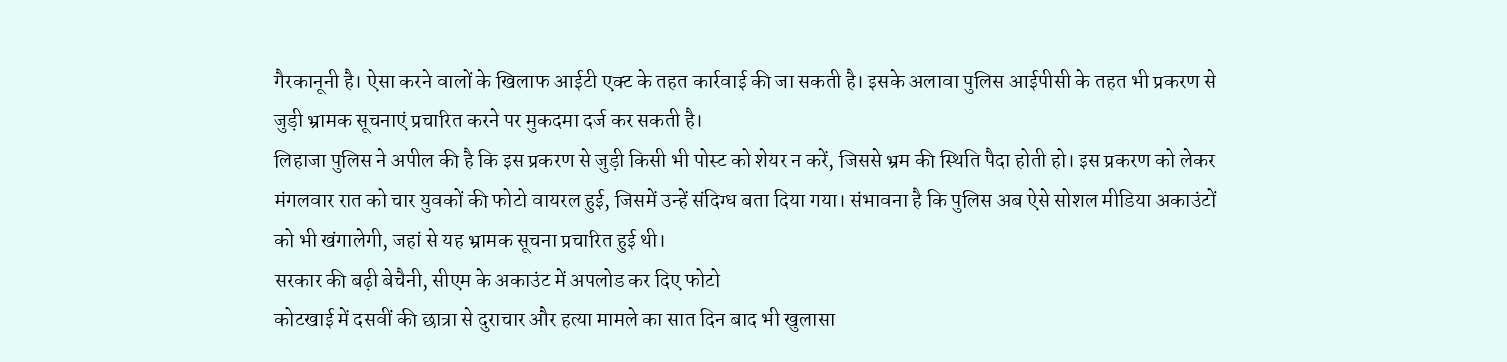गैरकानूनी है। ऐसा करने वालों के खिलाफ आईटी एक्ट के तहत कार्रवाई की जा सकती है। इसके अलावा पुलिस आईपीसी के तहत भी प्रकरण से जुड़ी भ्रामक सूचनाएं प्रचारित करने पर मुकदमा दर्ज कर सकती है।
लिहाजा पुलिस ने अपील की है कि इस प्रकरण से जुड़ी किसी भी पोस्ट को शेयर न करें, जिससे भ्रम की स्थिति पैदा होती हो। इस प्रकरण को लेकर मंगलवार रात को चार युवकों की फोटो वायरल हुई, जिसमें उन्हें संदिग्ध बता दिया गया। संभावना है कि पुलिस अब ऐसे सोशल मीडिया अकाउंटों को भी खंगालेगी, जहां से यह भ्रामक सूचना प्रचारित हुई थी।
सरकार की बढ़ी बेचैनी, सीएम के अकाउंट में अपलोड कर दिए फोटो
कोटखाई में दसवीं की छात्रा से दुराचार और हत्या मामले का सात दिन बाद भी खुलासा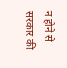न होने से सरकार की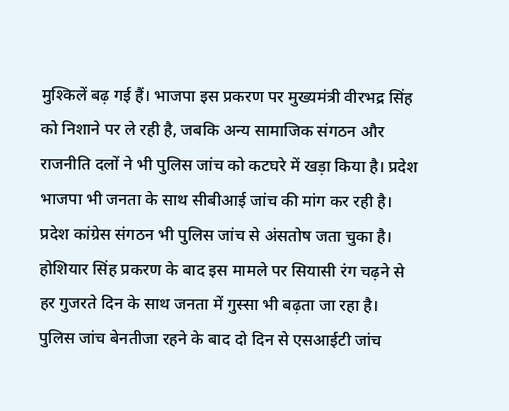मुश्किलें बढ़ गई हैं। भाजपा इस प्रकरण पर मुख्यमंत्री वीरभद्र सिंह को निशाने पर ले रही है, जबकि अन्य सामाजिक संगठन और राजनीति दलों ने भी पुलिस जांच को कटघरे में खड़ा किया है। प्रदेश भाजपा भी जनता के साथ सीबीआई जांच की मांग कर रही है।
प्रदेश कांग्रेस संगठन भी पुलिस जांच से अंसतोष जता चुका है। होशियार सिंह प्रकरण के बाद इस मामले पर सियासी रंग चढ़ने से हर गुजरते दिन के साथ जनता में गुस्सा भी बढ़ता जा रहा है। पुलिस जांच बेनतीजा रहने के बाद दो दिन से एसआईटी जांच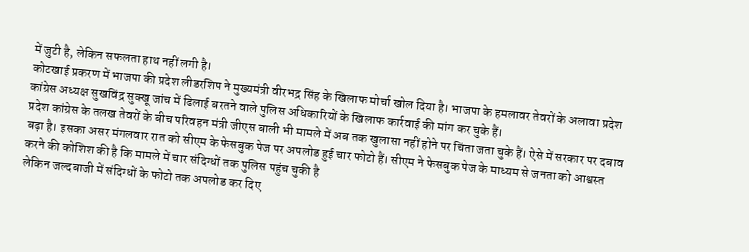में जुटी है, लेकिन सफलता हाथ नहीं लगी है।
कोटखाई प्रकरण में भाजपा की प्रदेश लीडरशिप ने मुख्यमंत्री वीरभद्र सिंह के खिलाफ मोर्चा खोल दिया है। भाजपा के हमलावर तेवरों के अलावा प्रदेश कांग्रेस अध्यक्ष सुखविंद्र सुक्खू जांच में ढिलाई बरतने वाले पुलिस अधिकारियों के खिलाफ कार्रवाई की मांग कर चुके हैं।
प्रदेश कांग्रेस के तलख तेवरों के बीच परिवहन मंत्री जीएस बाली भी मामले में अब तक खुलासा नहीं होने पर चिंता जता चुके हैं। ऐसे में सरकार पर दबाव बढ़ा है। इसका असर मंगलवार रात को सीएम के फेसबुक पेज पर अपलोड हुई चार फोटो हैं। सीएम ने फेसबुक पेज के माध्यम से जनता को आश्वस्त करने की कोशिश की है कि मामले में चार संदिग्धों तक पुलिस पहुंच चुकी है
लेकिन जल्दबाजी में संदिग्धों के फोटो तक अपलोड कर दिए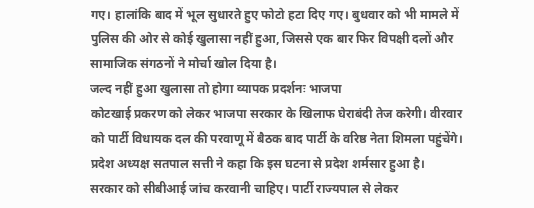गए। हालांकि बाद में भूल सुधारते हुए फोटो हटा दिए गए। बुधवार को भी मामले में पुलिस की ओर से कोई खुलासा नहीं हुआ, जिससे एक बार फिर विपक्षी दलों और सामाजिक संगठनों ने मोर्चा खोल दिया है।
जल्द नहीं हुआ खुलासा तो होगा व्यापक प्रदर्शनः भाजपा
कोटखाई प्रकरण को लेकर भाजपा सरकार के खिलाफ घेराबंदी तेज करेगी। वीरवार को पार्टी विधायक दल की परवाणू में बैठक बाद पार्टी के वरिष्ठ नेता शिमला पहुंचेंगे। प्रदेश अध्यक्ष सतपाल सत्ती ने कहा कि इस घटना से प्रदेश शर्मसार हुआ है।
सरकार को सीबीआई जांच करवानी चाहिए। पार्टी राज्यपाल से लेकर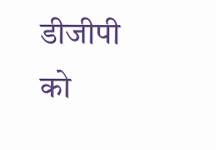डीजीपी को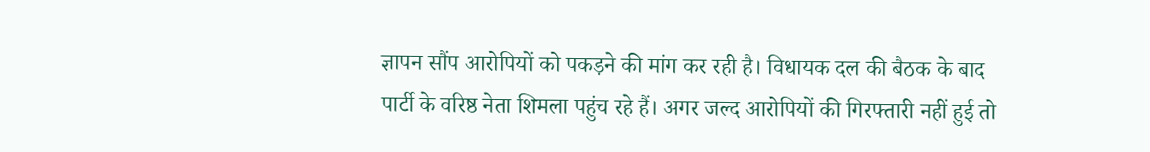ज्ञापन सौंप आरोपियों को पकड़ने की मांग कर रही है। विधायक दल की बैठक के बाद पार्टी के वरिष्ठ नेता शिमला पहुंच रहे हैं। अगर जल्द आरोपियों की गिरफ्तारी नहीं हुई तो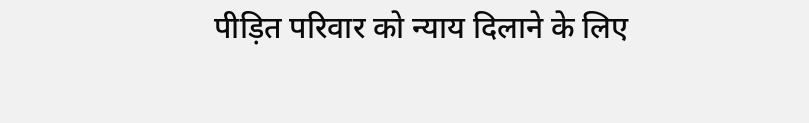पीड़ित परिवार को न्याय दिलाने के लिए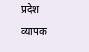प्रदेश व्यापक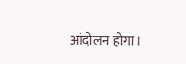आंदोलन होगा।